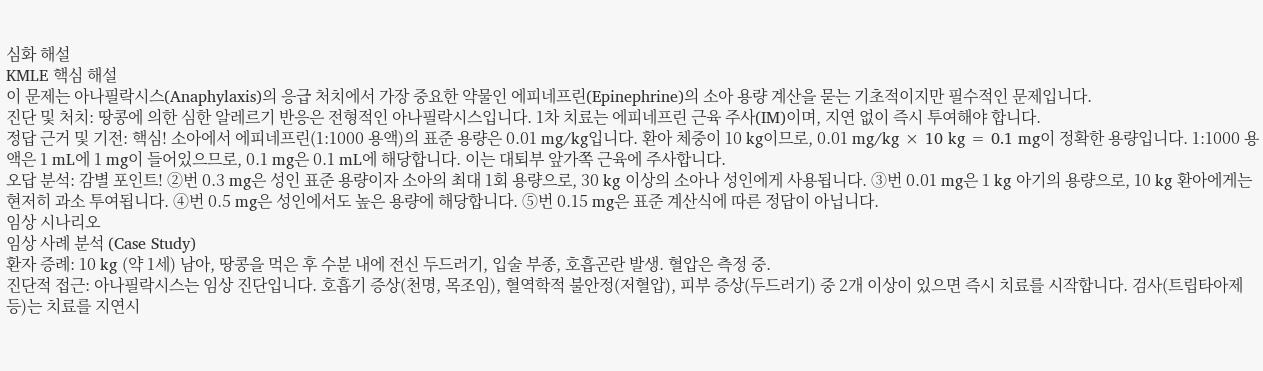심화 해설
KMLE 핵심 해설
이 문제는 아나필락시스(Anaphylaxis)의 응급 처치에서 가장 중요한 약물인 에피네프린(Epinephrine)의 소아 용량 계산을 묻는 기초적이지만 필수적인 문제입니다.
진단 및 처치: 땅콩에 의한 심한 알레르기 반응은 전형적인 아나필락시스입니다. 1차 치료는 에피네프린 근육 주사(IM)이며, 지연 없이 즉시 투여해야 합니다.
정답 근거 및 기전: 핵심! 소아에서 에피네프린(1:1000 용액)의 표준 용량은 0.01 mg/kg입니다. 환아 체중이 10 kg이므로, 0.01 mg/kg × 10 kg = 0.1 mg이 정확한 용량입니다. 1:1000 용액은 1 mL에 1 mg이 들어있으므로, 0.1 mg은 0.1 mL에 해당합니다. 이는 대퇴부 앞가쪽 근육에 주사합니다.
오답 분석: 감별 포인트! ②번 0.3 mg은 성인 표준 용량이자 소아의 최대 1회 용량으로, 30 kg 이상의 소아나 성인에게 사용됩니다. ③번 0.01 mg은 1 kg 아기의 용량으로, 10 kg 환아에게는 현저히 과소 투여됩니다. ④번 0.5 mg은 성인에서도 높은 용량에 해당합니다. ⑤번 0.15 mg은 표준 계산식에 따른 정답이 아닙니다.
임상 시나리오
임상 사례 분석 (Case Study)
환자 증례: 10 kg (약 1세) 남아, 땅콩을 먹은 후 수분 내에 전신 두드러기, 입술 부종, 호흡곤란 발생. 혈압은 측정 중.
진단적 접근: 아나필락시스는 임상 진단입니다. 호흡기 증상(천명, 목조임), 혈역학적 불안정(저혈압), 피부 증상(두드러기) 중 2개 이상이 있으면 즉시 치료를 시작합니다. 검사(트립타아제 등)는 치료를 지연시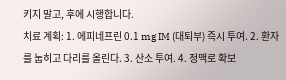키지 말고, 후에 시행합니다.
치료 계획: 1. 에피네프린 0.1 mg IM (대퇴부) 즉시 투여. 2. 환자를 눕히고 다리를 올린다. 3. 산소 투여. 4. 정맥로 확보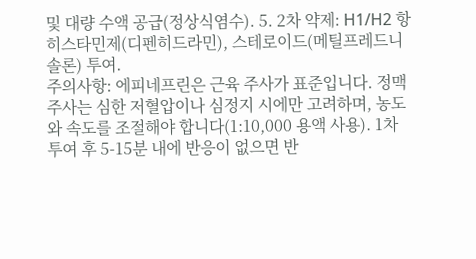및 대량 수액 공급(정상식염수). 5. 2차 약제: H1/H2 항히스타민제(디펜히드라민), 스테로이드(메틸프레드니솔론) 투여.
주의사항: 에피네프린은 근육 주사가 표준입니다. 정맥 주사는 심한 저혈압이나 심정지 시에만 고려하며, 농도와 속도를 조절해야 합니다(1:10,000 용액 사용). 1차 투여 후 5-15분 내에 반응이 없으면 반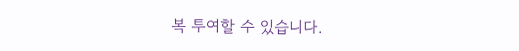복 투여할 수 있습니다.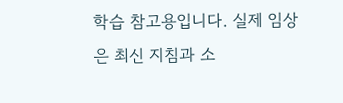학습 참고용입니다. 실제 임상은 최신 지침과 소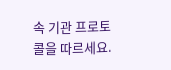속 기관 프로토콜을 따르세요.